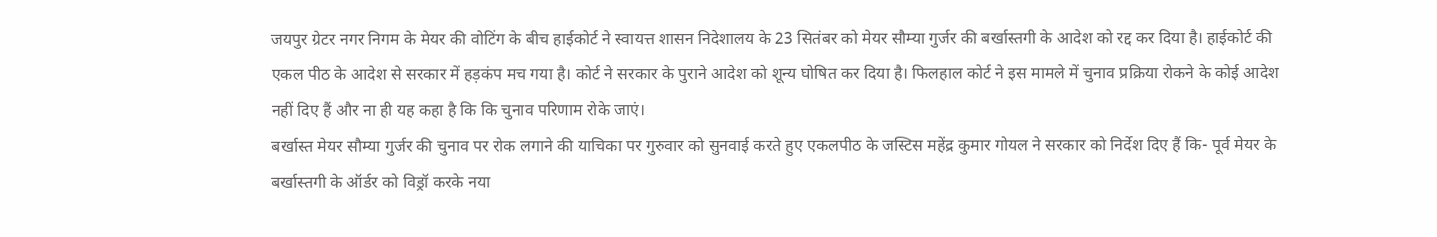जयपुर ग्रेटर नगर निगम के मेयर की वोटिंग के बीच हाईकोर्ट ने स्वायत्त शासन निदेशालय के 23 सितंबर को मेयर सौम्या गुर्जर की बर्खास्तगी के आदेश को रद्द कर दिया है। हाईकोर्ट की एकल पीठ के आदेश से सरकार में हड़कंप मच गया है। कोर्ट ने सरकार के पुराने आदेश को शून्य घोषित कर दिया है। फिलहाल कोर्ट ने इस मामले में चुनाव प्रक्रिया रोकने के कोई आदेश नहीं दिए हैं और ना ही यह कहा है कि कि चुनाव परिणाम रोके जाएं।
बर्खास्त मेयर सौम्या गुर्जर की चुनाव पर रोक लगाने की याचिका पर गुरुवार को सुनवाई करते हुए एकलपीठ के जस्टिस महेंद्र कुमार गोयल ने सरकार को निर्देश दिए हैं कि- पूर्व मेयर के बर्खास्तगी के ऑर्डर को विड्रॉ करके नया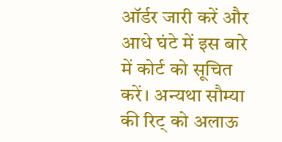ऑर्डर जारी करें और आधे घंटे में इस बारे में कोर्ट को सूचित करें। अन्यथा सौम्या की रिट् को अलाऊ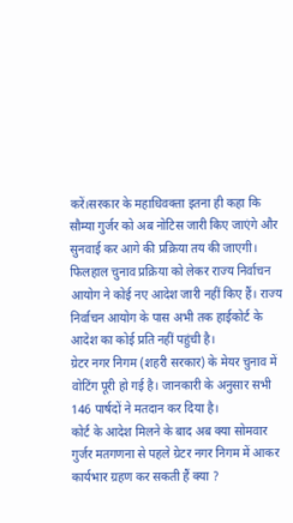करें।सरकार के महाधिवक्ता इतना ही कहा कि सौम्या गुर्जर को अब नोटिस जारी किए जाएंगे और सुनवाई कर आगे की प्रक्रिया तय की जाएगी। फिलहाल चुनाव प्रक्रिया को लेकर राज्य निर्वाचन आयोग ने कोई नए आदेश जारी नहीं किए हैं। राज्य निर्वाचन आयोग के पास अभी तक हाईकोर्ट के आदेश का कोई प्रति नहीं पहुंची है।
ग्रेटर नगर निगम (शहरी सरकार) के मेयर चुनाव में वोटिंग पूरी हो गई है। जानकारी के अनुसार सभी 146 पार्षदों ने मतदान कर दिया है।
कोर्ट के आदेश मिलने के बाद अब क्या सोमवार गुर्जर मतगणना से पहले ग्रेटर नगर निगम में आकर कार्यभार ग्रहण कर सकती हैं क्या ?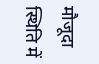मौजूदा स्थिति में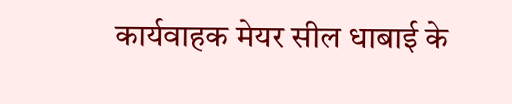कार्यवाहक मेयर सील धाबाई के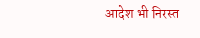आदेश भी निरस्त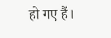हो गए हैं।